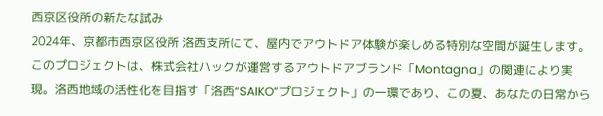西京区役所の新たな試み
2024年、京都市西京区役所 洛西支所にて、屋内でアウトドア体験が楽しめる特別な空間が誕生します。このプロジェクトは、株式会社ハックが運営するアウトドアブランド「Montagna」の関連により実現。洛西地域の活性化を目指す「洛西“SAIKO”プロジェクト」の一環であり、この夏、あなたの日常から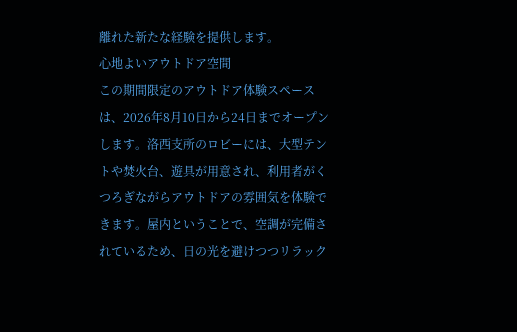離れた新たな経験を提供します。
心地よいアウトドア空間
この期間限定のアウトドア体験スペースは、2026年8月10日から24日までオープンします。洛西支所のロビーには、大型テントや焚火台、遊具が用意され、利用者がくつろぎながらアウトドアの雰囲気を体験できます。屋内ということで、空調が完備されているため、日の光を避けつつリラック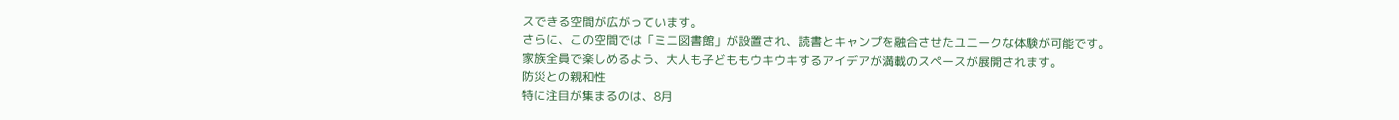スできる空間が広がっています。
さらに、この空間では「ミニ図書館」が設置され、読書とキャンプを融合させたユニークな体験が可能です。家族全員で楽しめるよう、大人も子どももウキウキするアイデアが満載のスペースが展開されます。
防災との親和性
特に注目が集まるのは、8月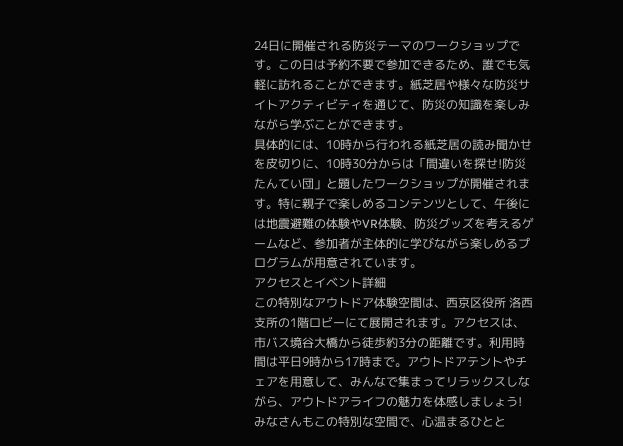24日に開催される防災テーマのワークショップです。この日は予約不要で参加できるため、誰でも気軽に訪れることができます。紙芝居や様々な防災サイトアクティビティを通じて、防災の知識を楽しみながら学ぶことができます。
具体的には、10時から行われる紙芝居の読み聞かせを皮切りに、10時30分からは「間違いを探せ!防災たんてい団」と題したワークショップが開催されます。特に親子で楽しめるコンテンツとして、午後には地震避難の体験やVR体験、防災グッズを考えるゲームなど、参加者が主体的に学びながら楽しめるプログラムが用意されています。
アクセスとイベント詳細
この特別なアウトドア体験空間は、西京区役所 洛西支所の1階ロビーにて展開されます。アクセスは、市バス境谷大橋から徒歩約3分の距離です。利用時間は平日9時から17時まで。アウトドアテントやチェアを用意して、みんなで集まってリラックスしながら、アウトドアライフの魅力を体感しましょう!
みなさんもこの特別な空間で、心温まるひとと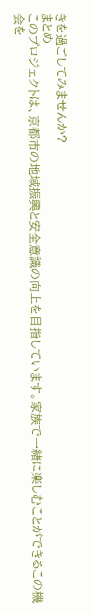きを過ごしてみませんか?
まとめ
このプロジェクトは、京都市の地域振興と安全意識の向上を目指しています。家族で一緒に楽しむことができるこの機会を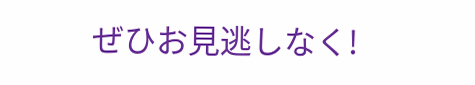ぜひお見逃しなく!